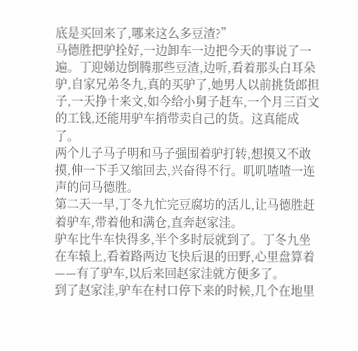底是买回来了,哪来这么多豆渣?”
马德胜把驴拴好,一边卸车一边把今天的事说了一遍。丁迎娣边倒腾那些豆渣,边听,看着那头白耳朵驴,自家兄弟冬九,真的买驴了,她男人以前挑货郎担子,一天挣十来文,如今给小舅子赶车,一个月三百文的工钱,还能用驴车捎带卖自己的货。这真能成了。
两个儿子马子明和马子强围着驴打转,想摸又不敢摸,伸一下手又缩回去,兴奋得不行。叽叽喳喳一连声的问马德胜。
第二天一早,丁冬九忙完豆腐坊的活儿,让马德胜赶着驴车,带着他和满仓,直奔赵家洼。
驴车比牛车快得多,半个多时辰就到了。丁冬九坐在车辕上,看着路两边飞快后退的田野,心里盘算着——有了驴车,以后来回赵家洼就方便多了。
到了赵家洼,驴车在村口停下来的时候,几个在地里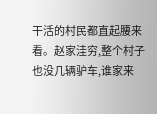干活的村民都直起腰来看。赵家洼穷,整个村子也没几辆驴车,谁家来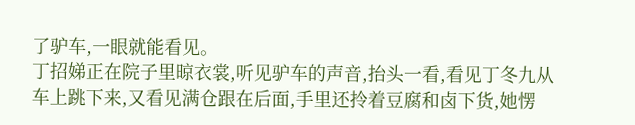了驴车,一眼就能看见。
丁招娣正在院子里晾衣裳,听见驴车的声音,抬头一看,看见丁冬九从车上跳下来,又看见满仓跟在后面,手里还拎着豆腐和卤下货,她愣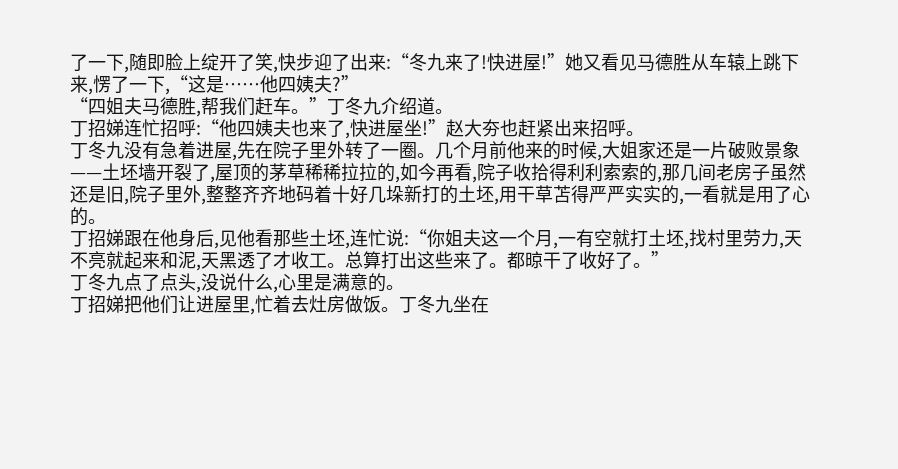了一下,随即脸上绽开了笑,快步迎了出来:“冬九来了!快进屋!”她又看见马德胜从车辕上跳下来,愣了一下,“这是……他四姨夫?”
“四姐夫马德胜,帮我们赶车。”丁冬九介绍道。
丁招娣连忙招呼:“他四姨夫也来了,快进屋坐!”赵大夯也赶紧出来招呼。
丁冬九没有急着进屋,先在院子里外转了一圈。几个月前他来的时候,大姐家还是一片破败景象——土坯墙开裂了,屋顶的茅草稀稀拉拉的,如今再看,院子收拾得利利索索的,那几间老房子虽然还是旧,院子里外,整整齐齐地码着十好几垛新打的土坯,用干草苫得严严实实的,一看就是用了心的。
丁招娣跟在他身后,见他看那些土坯,连忙说:“你姐夫这一个月,一有空就打土坯,找村里劳力,天不亮就起来和泥,天黑透了才收工。总算打出这些来了。都晾干了收好了。”
丁冬九点了点头,没说什么,心里是满意的。
丁招娣把他们让进屋里,忙着去灶房做饭。丁冬九坐在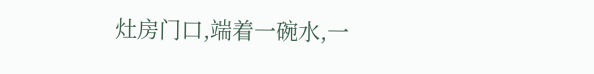灶房门口,端着一碗水,一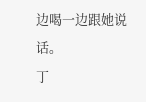边喝一边跟她说话。
丁